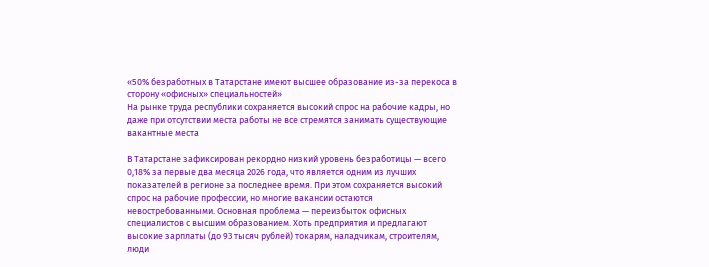«50% безработных в Татарстане имеют высшее образование из-за перекоса в сторону «офисных» специальностей»
На рынке труда республики сохраняется высокий спрос на рабочие кадры, но даже при отсутствии места работы не все стремятся занимать существующие вакантные места

В Татарстане зафиксирован рекордно низкий уровень безработицы — всего 0,18% за первые два месяца 2026 года, что является одним из лучших показателей в регионе за последнее время. При этом сохраняется высокий спрос на рабочие профессии, но многие вакансии остаются невостребованными. Основная проблема — переизбыток офисных специалистов с высшим образованием. Хоть предприятия и предлагают высокие зарплаты (до 93 тысяч рублей) токарям, наладчикам, строителям, люди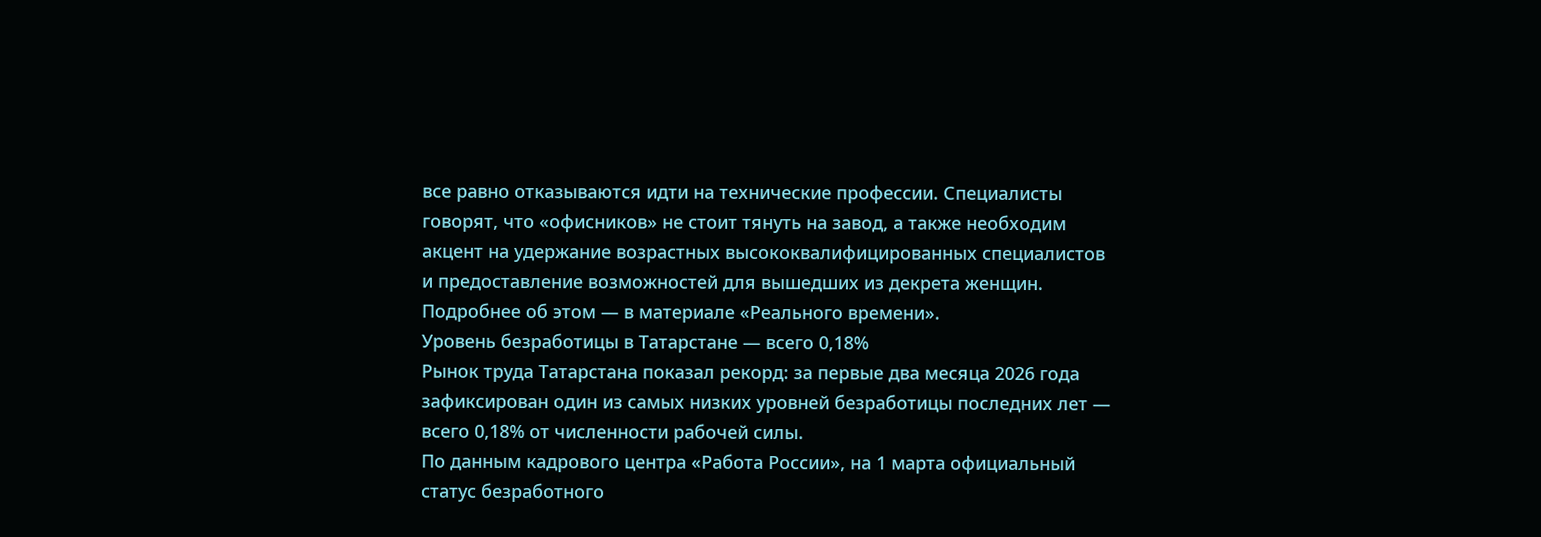все равно отказываются идти на технические профессии. Специалисты говорят, что «офисников» не стоит тянуть на завод, а также необходим акцент на удержание возрастных высококвалифицированных специалистов и предоставление возможностей для вышедших из декрета женщин. Подробнее об этом — в материале «Реального времени».
Уровень безработицы в Татарстане — всего 0,18%
Рынок труда Татарстана показал рекорд: за первые два месяца 2026 года зафиксирован один из самых низких уровней безработицы последних лет — всего 0,18% от численности рабочей силы.
По данным кадрового центра «Работа России», на 1 марта официальный статус безработного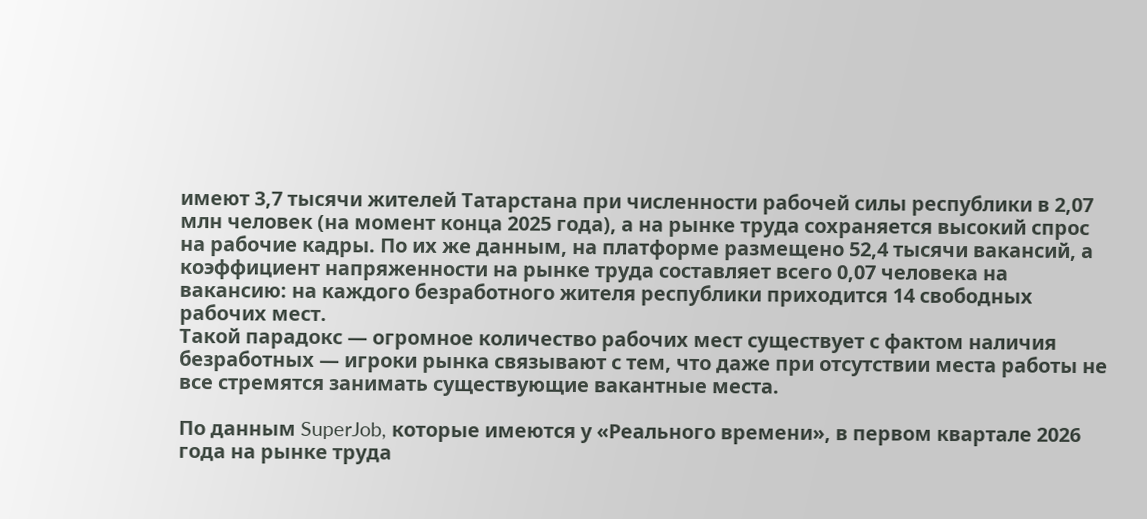имеют 3,7 тысячи жителей Татарстана при численности рабочей силы республики в 2,07 млн человек (на момент конца 2025 года), а на рынке труда сохраняется высокий спрос на рабочие кадры. По их же данным, на платформе размещено 52,4 тысячи вакансий, а коэффициент напряженности на рынке труда составляет всего 0,07 человека на вакансию: на каждого безработного жителя республики приходится 14 свободных рабочих мест.
Такой парадокс — огромное количество рабочих мест существует с фактом наличия безработных — игроки рынка связывают с тем, что даже при отсутствии места работы не все стремятся занимать существующие вакантные места.

По данным SuperJob, которые имеются у «Реального времени», в первом квартале 2026 года на рынке труда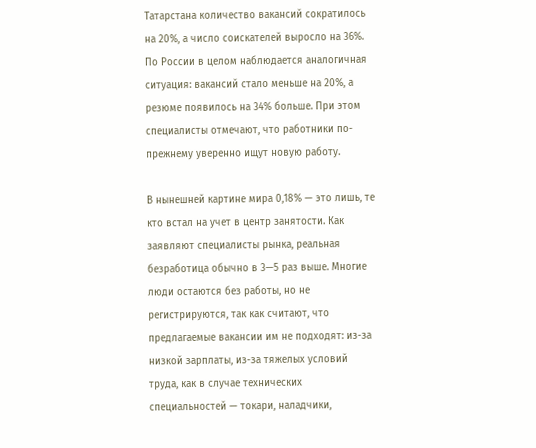Татарстана количество вакансий сократилось на 20%, а число соискателей выросло на 36%. По России в целом наблюдается аналогичная ситуация: вакансий стало меньше на 20%, а резюме появилось на 34% больше. При этом специалисты отмечают, что работники по-прежнему уверенно ищут новую работу.

В нынешней картине мира 0,18% — это лишь, те кто встал на учет в центр занятости. Как заявляют специалисты рынка, реальная безработица обычно в 3—5 раз выше. Многие люди остаются без работы, но не регистрируются, так как считают, что предлагаемые вакансии им не подходят: из-за низкой зарплаты, из-за тяжелых условий труда, как в случае технических специальностей — токари, наладчики,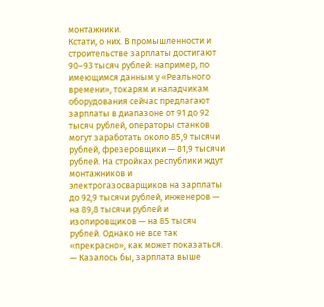монтажники.
Кстати, о них. В промышленности и строительстве зарплаты достигают 90–93 тысяч рублей: например, по имеющимся данным у «Реального времени», токарям и наладчикам оборудования сейчас предлагают зарплаты в диапазоне от 91 до 92 тысяч рублей, операторы станков могут заработать около 85,9 тысячи рублей, фрезеровщики — 81,9 тысячи рублей. На стройках республики ждут монтажников и электрогазосварщиков на зарплаты до 92,9 тысячи рублей, инженеров — на 89,8 тысячи рублей и изолировщиков — на 85 тысяч рублей. Однако не все так «прекрасно», как может показаться.
— Казалось бы, зарплата выше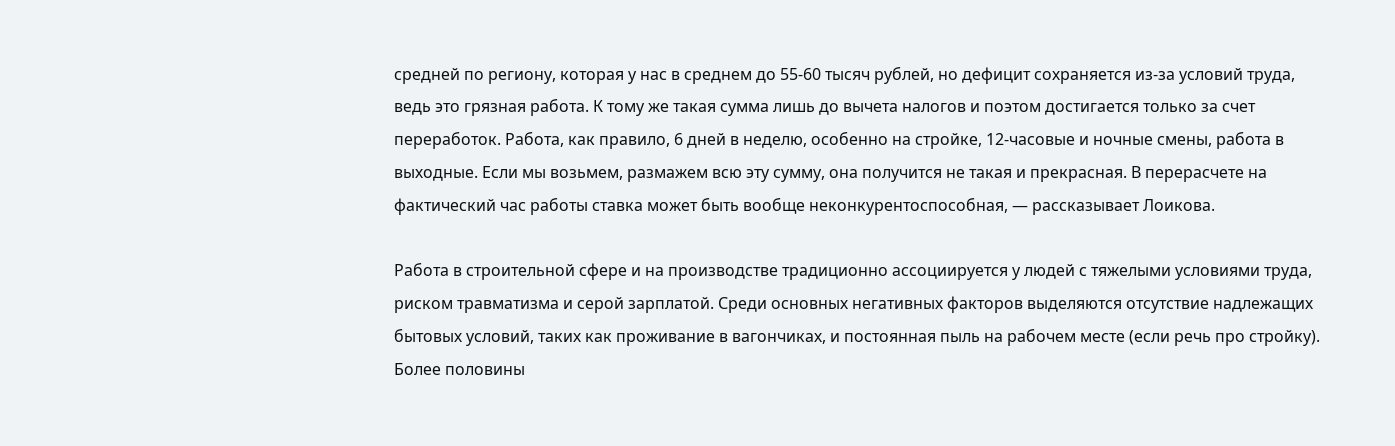средней по региону, которая у нас в среднем до 55-60 тысяч рублей, но дефицит сохраняется из-за условий труда, ведь это грязная работа. К тому же такая сумма лишь до вычета налогов и поэтом достигается только за счет переработок. Работа, как правило, 6 дней в неделю, особенно на стройке, 12-часовые и ночные смены, работа в выходные. Если мы возьмем, размажем всю эту сумму, она получится не такая и прекрасная. В перерасчете на фактический час работы ставка может быть вообще неконкурентоспособная, — рассказывает Лоикова.

Работа в строительной сфере и на производстве традиционно ассоциируется у людей с тяжелыми условиями труда, риском травматизма и серой зарплатой. Среди основных негативных факторов выделяются отсутствие надлежащих бытовых условий, таких как проживание в вагончиках, и постоянная пыль на рабочем месте (если речь про стройку).
Более половины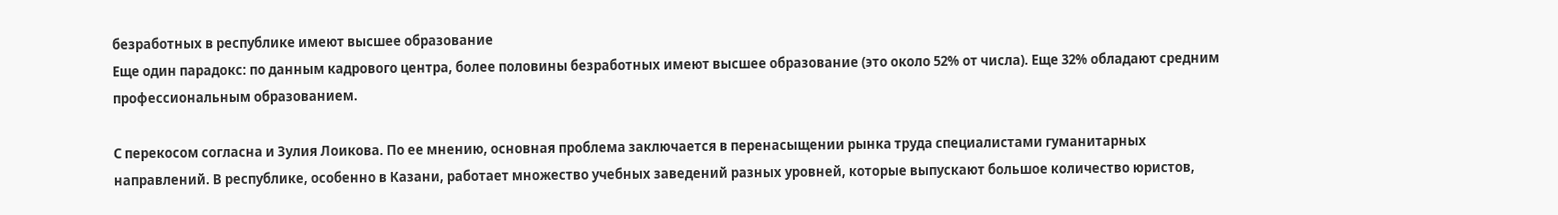безработных в республике имеют высшее образование
Еще один парадокс: по данным кадрового центра, более половины безработных имеют высшее образование (это около 52% от числа). Еще 32% обладают средним профессиональным образованием.

С перекосом согласна и Зулия Лоикова. По ее мнению, основная проблема заключается в перенасыщении рынка труда специалистами гуманитарных направлений. В республике, особенно в Казани, работает множество учебных заведений разных уровней, которые выпускают большое количество юристов,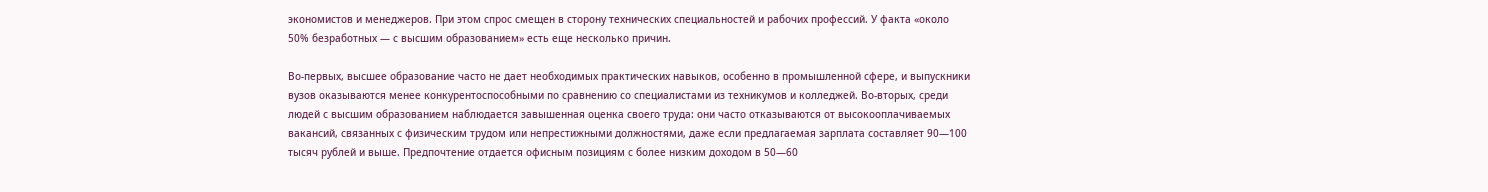экономистов и менеджеров. При этом спрос смещен в сторону технических специальностей и рабочих профессий. У факта «около 50% безработных — с высшим образованием» есть еще несколько причин.

Во-первых, высшее образование часто не дает необходимых практических навыков, особенно в промышленной сфере, и выпускники вузов оказываются менее конкурентоспособными по сравнению со специалистами из техникумов и колледжей. Во-вторых, среди людей с высшим образованием наблюдается завышенная оценка своего труда: они часто отказываются от высокооплачиваемых вакансий, связанных с физическим трудом или непрестижными должностями, даже если предлагаемая зарплата составляет 90—100 тысяч рублей и выше. Предпочтение отдается офисным позициям с более низким доходом в 50—60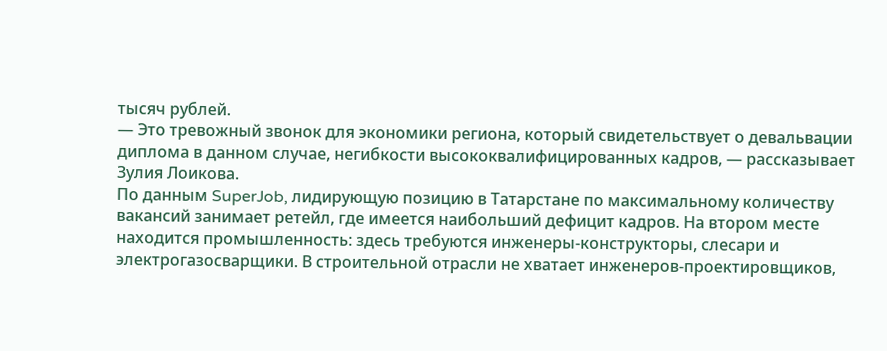тысяч рублей.
— Это тревожный звонок для экономики региона, который свидетельствует о девальвации диплома в данном случае, негибкости высококвалифицированных кадров, — рассказывает Зулия Лоикова.
По данным SuperJob, лидирующую позицию в Татарстане по максимальному количеству вакансий занимает ретейл, где имеется наибольший дефицит кадров. На втором месте находится промышленность: здесь требуются инженеры-конструкторы, слесари и электрогазосварщики. В строительной отрасли не хватает инженеров-проектировщиков,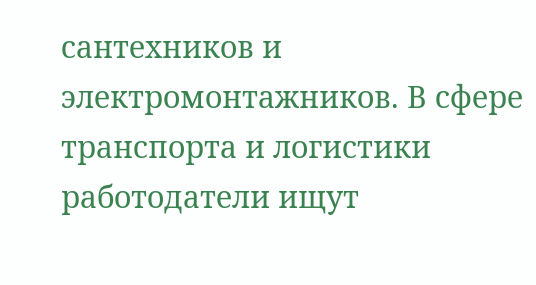сантехников и электромонтажников. В сфере транспорта и логистики работодатели ищут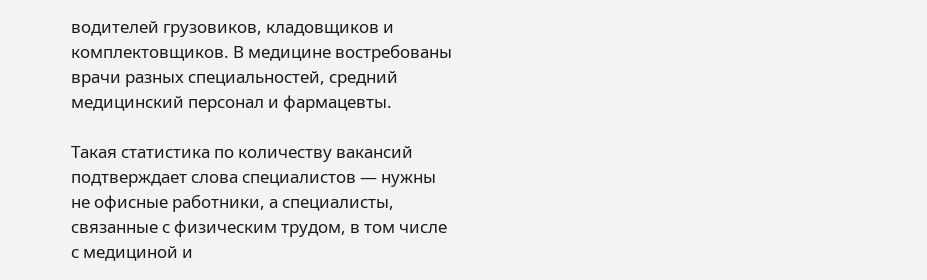водителей грузовиков, кладовщиков и комплектовщиков. В медицине востребованы врачи разных специальностей, средний медицинский персонал и фармацевты.

Такая статистика по количеству вакансий подтверждает слова специалистов — нужны не офисные работники, а специалисты, связанные с физическим трудом, в том числе с медициной и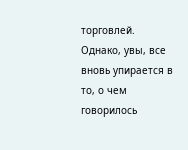торговлей. Однако, увы, все вновь упирается в то, о чем говорилось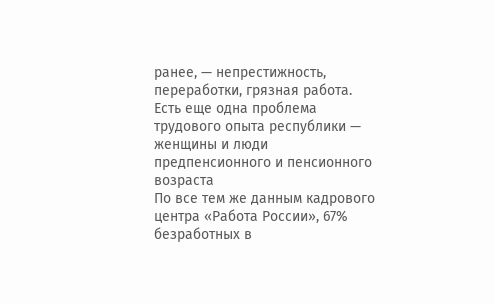ранее, — непрестижность, переработки, грязная работа.
Есть еще одна проблема трудового опыта республики — женщины и люди предпенсионного и пенсионного возраста
По все тем же данным кадрового центра «Работа России», 67% безработных в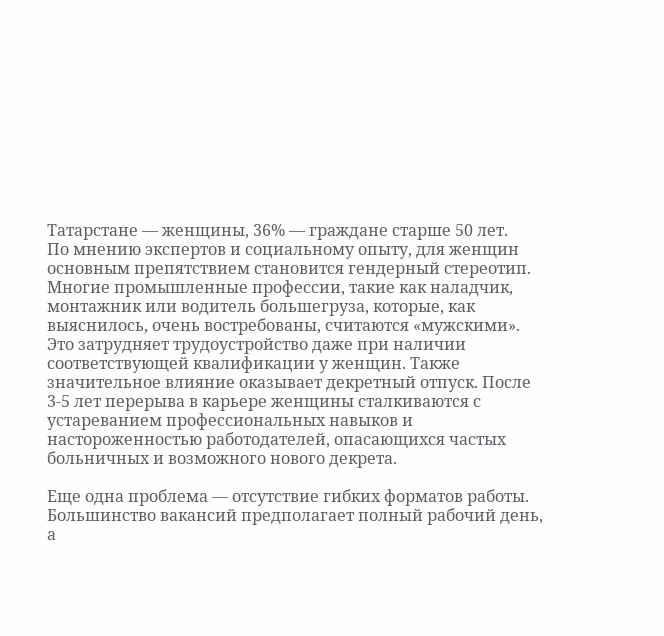Татарстане — женщины, 36% — граждане старше 50 лет.
По мнению экспертов и социальному опыту, для женщин основным препятствием становится гендерный стереотип. Многие промышленные профессии, такие как наладчик, монтажник или водитель большегруза, которые, как выяснилось, очень востребованы, считаются «мужскими». Это затрудняет трудоустройство даже при наличии соответствующей квалификации у женщин. Также значительное влияние оказывает декретный отпуск. После 3-5 лет перерыва в карьере женщины сталкиваются с устареванием профессиональных навыков и настороженностью работодателей, опасающихся частых больничных и возможного нового декрета.

Еще одна проблема — отсутствие гибких форматов работы. Большинство вакансий предполагает полный рабочий день, а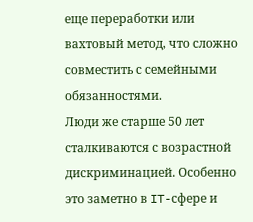еще переработки или вахтовый метод, что сложно совместить с семейными обязанностями.
Люди же старше 50 лет сталкиваются с возрастной дискриминацией. Особенно это заметно в IT-сфере и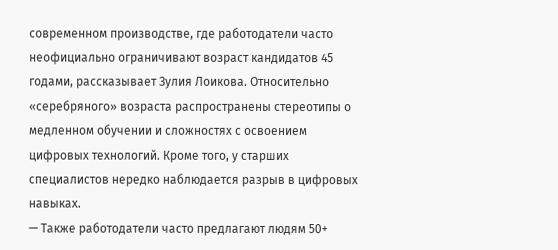современном производстве, где работодатели часто неофициально ограничивают возраст кандидатов 45 годами, рассказывает Зулия Лоикова. Относительно «серебряного» возраста распространены стереотипы о медленном обучении и сложностях с освоением цифровых технологий. Кроме того, у старших специалистов нередко наблюдается разрыв в цифровых навыках.
— Также работодатели часто предлагают людям 50+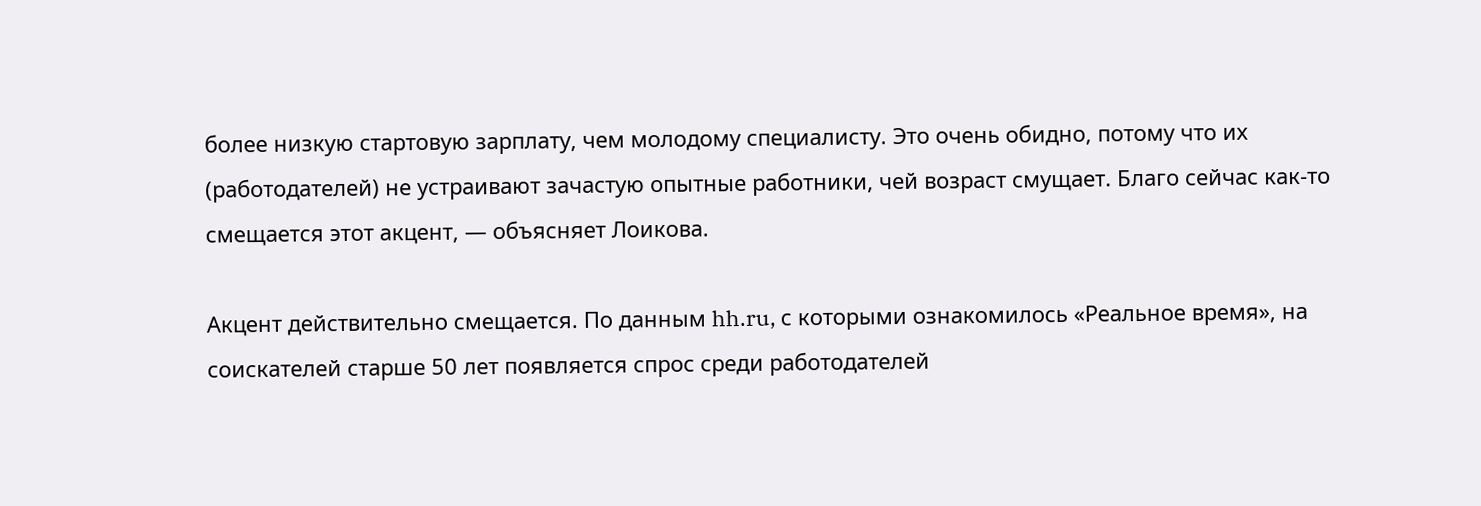более низкую стартовую зарплату, чем молодому специалисту. Это очень обидно, потому что их (работодателей) не устраивают зачастую опытные работники, чей возраст смущает. Благо сейчас как-то смещается этот акцент, — объясняет Лоикова.

Акцент действительно смещается. По данным hh.ru, с которыми ознакомилось «Реальное время», на соискателей старше 50 лет появляется спрос среди работодателей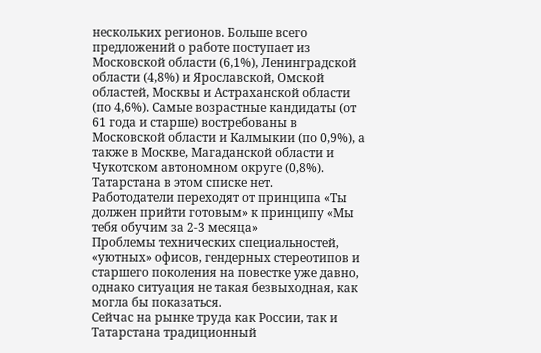нескольких регионов. Больше всего предложений о работе поступает из Московской области (6,1%), Ленинградской области (4,8%) и Ярославской, Омской областей, Москвы и Астраханской области (по 4,6%). Самые возрастные кандидаты (от 61 года и старше) востребованы в Московской области и Калмыкии (по 0,9%), а также в Москве, Магаданской области и Чукотском автономном округе (0,8%). Татарстана в этом списке нет.
Работодатели переходят от принципа «Ты должен прийти готовым» к принципу «Мы тебя обучим за 2-3 месяца»
Проблемы технических специальностей, «уютных» офисов, гендерных стереотипов и старшего поколения на повестке уже давно, однако ситуация не такая безвыходная, как могла бы показаться.
Сейчас на рынке труда как России, так и Татарстана традиционный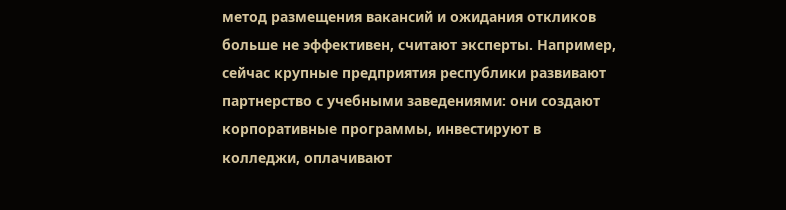метод размещения вакансий и ожидания откликов больше не эффективен, считают эксперты. Например, сейчас крупные предприятия республики развивают партнерство с учебными заведениями: они создают корпоративные программы, инвестируют в колледжи, оплачивают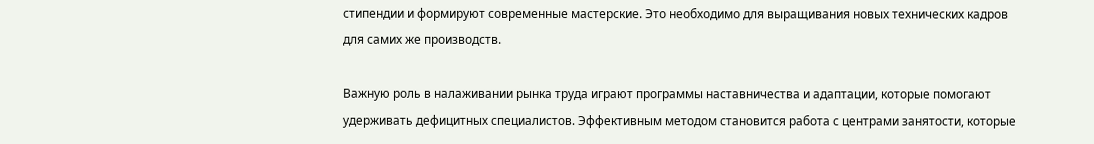стипендии и формируют современные мастерские. Это необходимо для выращивания новых технических кадров для самих же производств.

Важную роль в налаживании рынка труда играют программы наставничества и адаптации, которые помогают удерживать дефицитных специалистов. Эффективным методом становится работа с центрами занятости, которые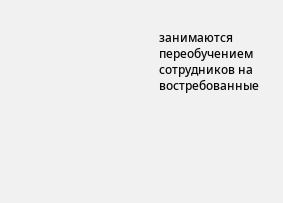занимаются переобучением сотрудников на востребованные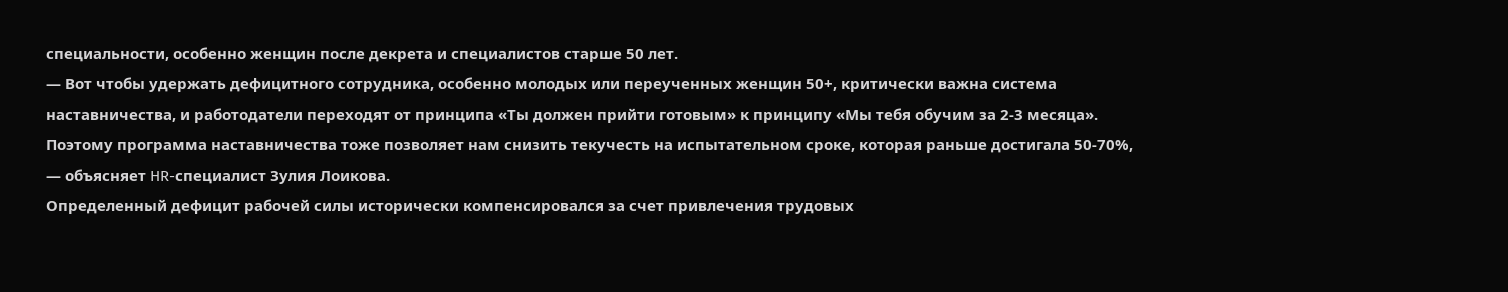специальности, особенно женщин после декрета и специалистов старше 50 лет.
— Вот чтобы удержать дефицитного сотрудника, особенно молодых или переученных женщин 50+, критически важна система наставничества, и работодатели переходят от принципа «Ты должен прийти готовым» к принципу «Мы тебя обучим за 2-3 месяца». Поэтому программа наставничества тоже позволяет нам снизить текучесть на испытательном сроке, которая раньше достигала 50-70%, — объясняет HR-специалист Зулия Лоикова.
Определенный дефицит рабочей силы исторически компенсировался за счет привлечения трудовых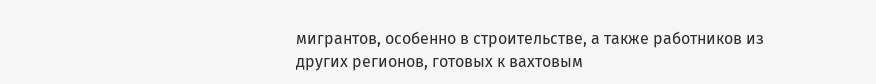мигрантов, особенно в строительстве, а также работников из других регионов, готовых к вахтовым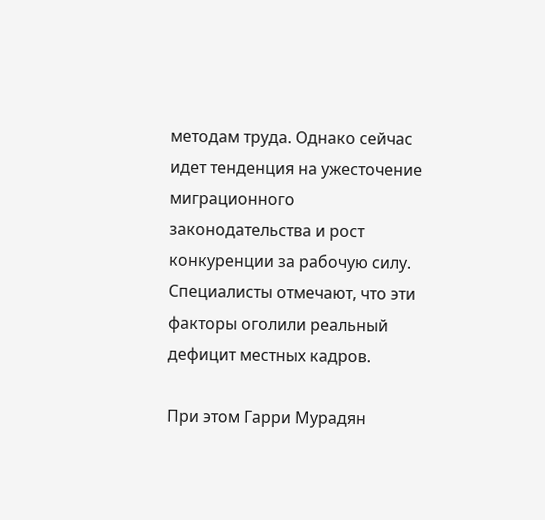методам труда. Однако сейчас идет тенденция на ужесточение миграционного законодательства и рост конкуренции за рабочую силу. Специалисты отмечают, что эти факторы оголили реальный дефицит местных кадров.

При этом Гарри Мурадян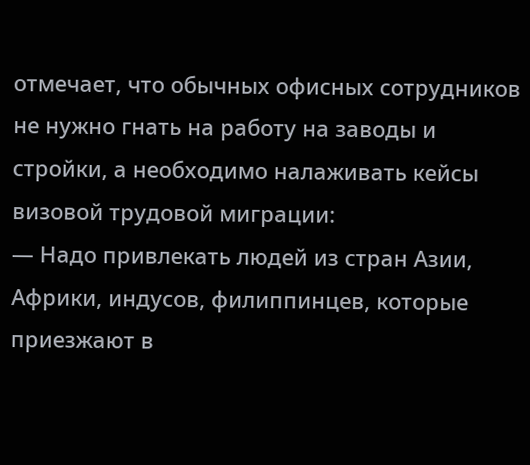отмечает, что обычных офисных сотрудников не нужно гнать на работу на заводы и стройки, а необходимо налаживать кейсы визовой трудовой миграции:
— Надо привлекать людей из стран Азии, Африки, индусов, филиппинцев, которые приезжают в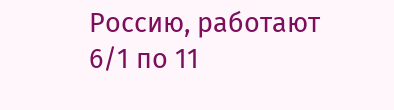Россию, работают 6/1 по 11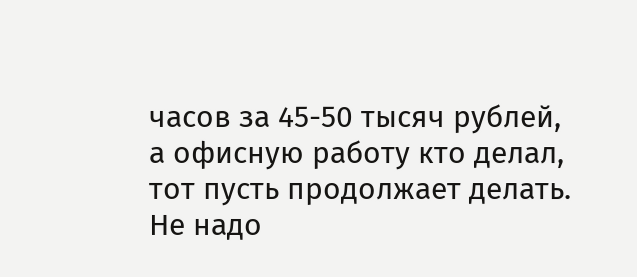часов за 45-50 тысяч рублей, а офисную работу кто делал, тот пусть продолжает делать. Не надо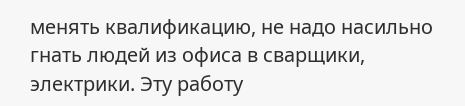менять квалификацию, не надо насильно гнать людей из офиса в сварщики, электрики. Эту работу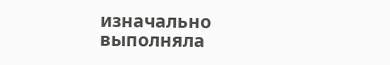изначально выполняла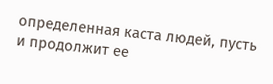определенная каста людей, пусть и продолжит ее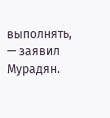выполнять, — заявил Мурадян.